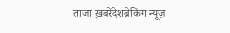ताजा ख़बरेंदेशब्रेकिंग न्यूज़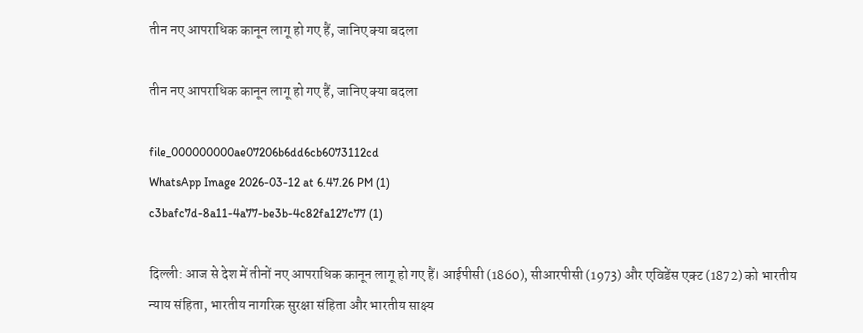तीन नए आपराधिक कानून लागू हो गए हैं, जानिए क्या बदला

तीन नए आपराधिक कानून लागू हो गए हैं, जानिए क्या बदला

file_000000000ae07206b6dd6cb6073112cd
WhatsApp Image 2026-03-12 at 6.47.26 PM (1)
c3bafc7d-8a11-4a77-be3b-4c82fa127c77 (1)

दिल्ली: आज से देश में तीनों नए आपराधिक कानून लागू हो गए हैं। आईपीसी (1860), सीआरपीसी (1973) और एविडेंस एक्ट (1872) को भारतीय न्याय संहिता, भारतीय नागरिक सुरक्षा संहिता और भारतीय साक्ष्य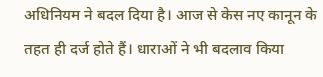अधिनियम ने बदल दिया है। आज से केस नए कानून के तहत ही दर्ज होते हैं। धाराओं ने भी बदलाव किया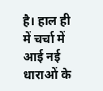है। हाल ही में चर्चा में आई नई धाराओं के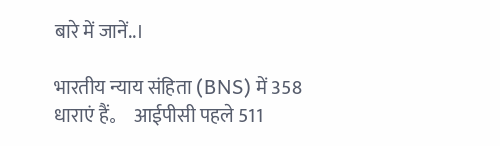बारे में जानें..।

भारतीय न्याय संहिता (BNS) में 358 धाराएं हैं。 आईपीसी पहले 511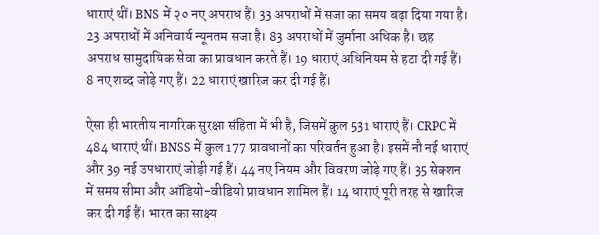धाराएं थीं। BNS में २० नए अपराध हैं। 33 अपराधों में सजा का समय बढ़ा दिया गया है। 23 अपराधों में अनिवार्य न्यूनतम सजा है। 83 अपराधों में जुर्माना अधिक है। छह अपराध सामुदायिक सेवा का प्रावधान करते हैं। 19 धाराएं अधिनियम से हटा दी गई हैं। 8 नए शब्द जोड़े गए हैं। 22 धाराएं खारिज कर दी गई हैं।

ऐसा ही भारतीय नागरिक सुरक्षा संहिता में भी है, जिसमें कुल 531 धाराएं हैं। CRPC में 484 धाराएं थीं। BNSS में कुल 177 प्रावधानों का परिवर्तन हुआ है। इसमें नौ नई धाराएं और 39 नई उपधाराएं जोड़ी गई हैं। 44 नए नियम और विवरण जोड़े गए हैं। 35 सेक्शन में समय सीमा और ऑडियो-वीडियो प्रावधान शामिल हैं। 14 धाराएं पूरी तरह से खारिज कर दी गई हैं। भारत का साक्ष्य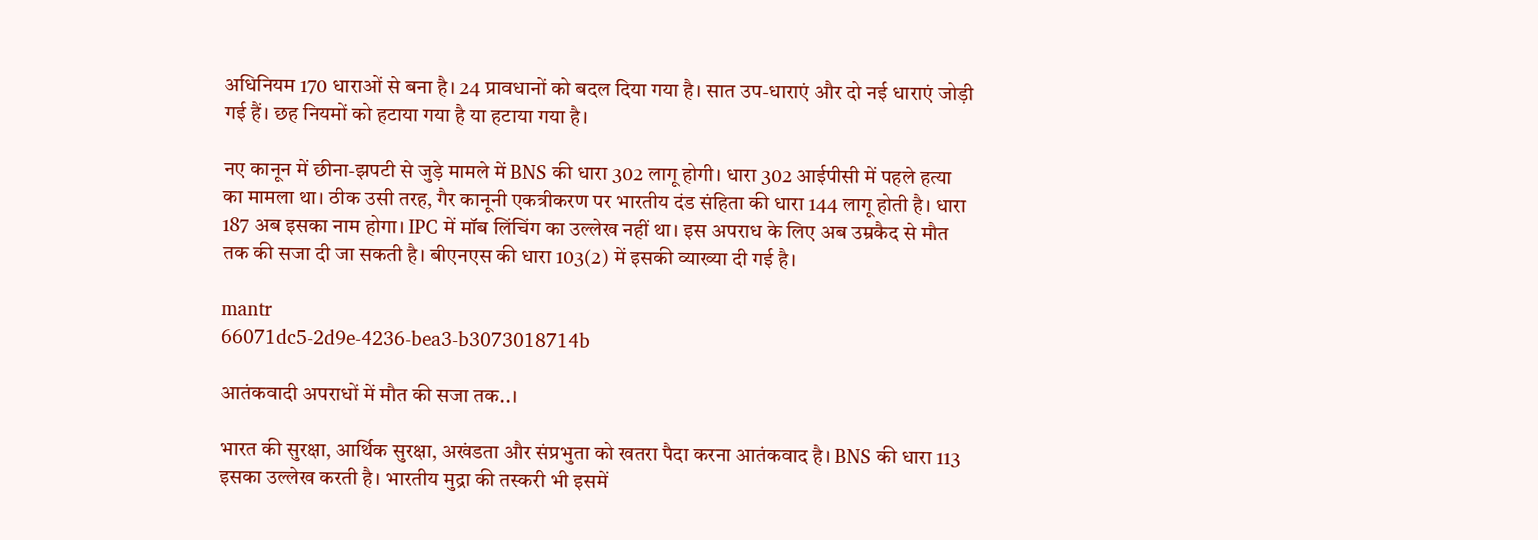अधिनियम 170 धाराओं से बना है। 24 प्रावधानों को बदल दिया गया है। सात उप-धाराएं और दो नई धाराएं जोड़ी गई हैं। छह नियमों को हटाया गया है या हटाया गया है।

नए कानून में छीना-झपटी से जुड़े मामले में BNS की धारा 302 लागू होगी। धारा 302 आईपीसी में पहले हत्या का मामला था। ठीक उसी तरह, गैर कानूनी एकत्रीकरण पर भारतीय दंड संहिता की धारा 144 लागू होती है। धारा 187 अब इसका नाम होगा। IPC में मॉब लिंचिंग का उल्लेख नहीं था। इस अपराध के लिए अब उम्रकैद से मौत तक की सजा दी जा सकती है। बीएनएस की धारा 103(2) में इसकी व्याख्या दी गई है।

mantr
66071dc5-2d9e-4236-bea3-b3073018714b

आतंकवादी अपराधों में मौत की सजा तक..।

भारत की सुरक्षा, आर्थिक सुरक्षा, अखंडता और संप्रभुता को खतरा पैदा करना आतंकवाद है। BNS की धारा 113 इसका उल्लेख करती है। भारतीय मुद्रा की तस्करी भी इसमें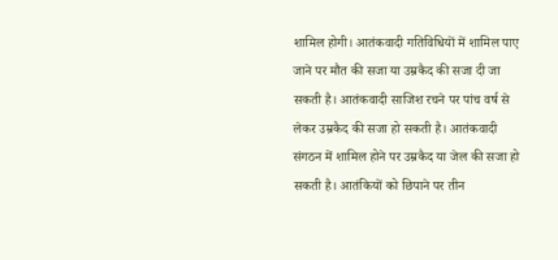शामिल होगी। आतंकवादी गतिविधियों में शामिल पाए जाने पर मौत की सजा या उम्रकैद की सजा दी जा सकती है। आतंकवादी साजिश रचने पर पांच वर्ष से लेकर उम्रकैद की सजा हो सकती है। आतंकवादी संगठन में शामिल होने पर उम्रकैद या जेल की सजा हो सकती है। आतंकियों को छिपाने पर तीन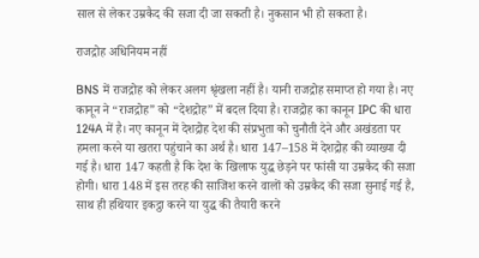साल से लेकर उम्रकैद की सजा दी जा सकती है। नुकसान भी हो सकता है।

राजद्रोह अधिनियम नहीं

BNS में राजद्रोह को लेकर अलग श्रृंखला नहीं है। यानी राजद्रोह समाप्त हो गया है। नए कानून ने “राजद्रोह” को “देशद्रोह” में बदल दिया है। राजद्रोह का कानून IPC की धारा 124A में है। नए कानून में देशद्रोह देश की संप्रभुता को चुनौती देने और अखंडता पर हमला करने या खतरा पहुंचाने का अर्थ है। धारा 147–158 में देशद्रोह की व्याख्या दी गई है। धारा 147 कहती है कि देश के खिलाफ युद्ध छेड़ने पर फांसी या उम्रकैद की सजा होगी। धारा 148 में इस तरह की साजिश करने वालों को उम्रकैद की सजा सुनाई गई है, साथ ही हथियार इकट्ठा करने या युद्ध की तैयारी करने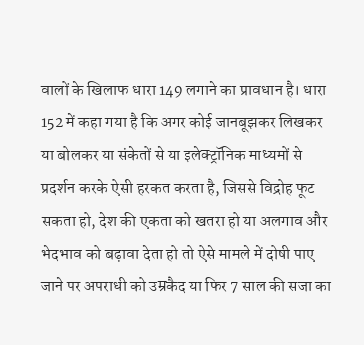वालों के खिलाफ धारा 149 लगाने का प्रावधान है। धारा 152 में कहा गया है कि अगर कोई जानबूझकर लिखकर या बोलकर या संकेतों से या इलेक्ट्रॉनिक माध्यमों से प्रदर्शन करके ऐसी हरकत करता है, जिससे विद्रोह फूट सकता हो, देश की एकता को खतरा हो या अलगाव और भेदभाव को बढ़ावा देता हो तो ऐसे मामले में दोषी पाए जाने पर अपराधी को उम्रकैद या फिर 7 साल की सजा का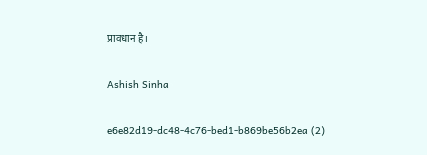प्रावधान है।

Ashish Sinha

e6e82d19-dc48-4c76-bed1-b869be56b2ea (2)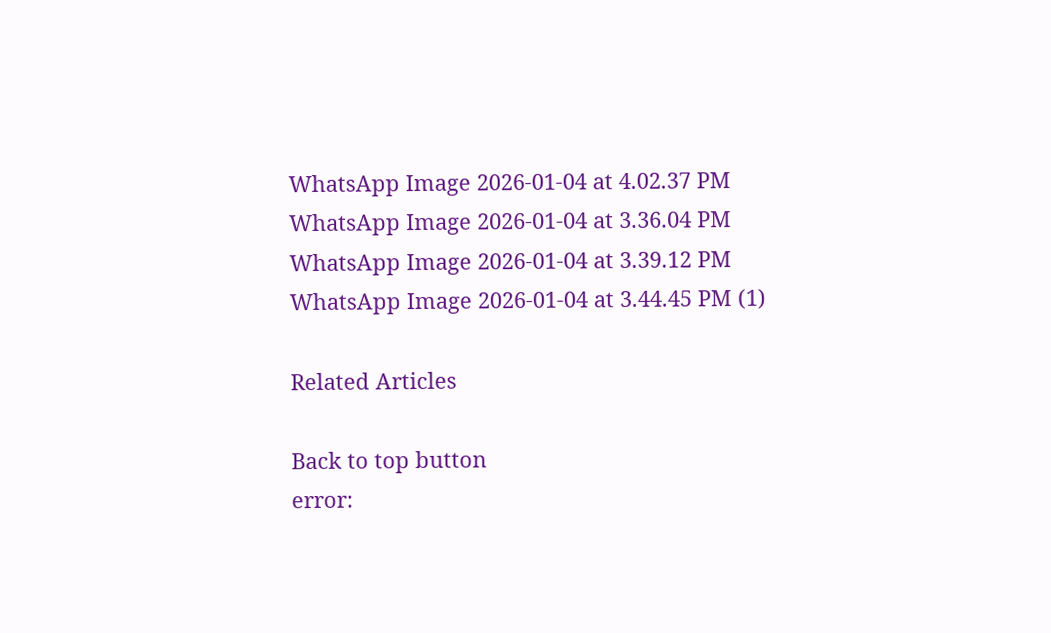WhatsApp Image 2026-01-04 at 4.02.37 PM
WhatsApp Image 2026-01-04 at 3.36.04 PM
WhatsApp Image 2026-01-04 at 3.39.12 PM
WhatsApp Image 2026-01-04 at 3.44.45 PM (1)

Related Articles

Back to top button
error: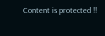Content is protected !!